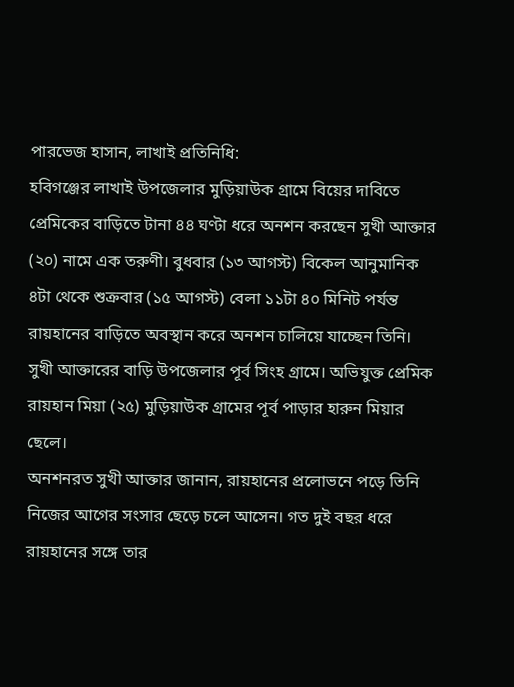পারভেজ হাসান, লাখাই প্রতিনিধি:
হবিগঞ্জের লাখাই উপজেলার মুড়িয়াউক গ্রামে বিয়ের দাবিতে প্রেমিকের বাড়িতে টানা ৪৪ ঘণ্টা ধরে অনশন করছেন সুখী আক্তার (২০) নামে এক তরুণী। বুধবার (১৩ আগস্ট) বিকেল আনুমানিক ৪টা থেকে শুক্রবার (১৫ আগস্ট) বেলা ১১টা ৪০ মিনিট পর্যন্ত রায়হানের বাড়িতে অবস্থান করে অনশন চালিয়ে যাচ্ছেন তিনি।
সুখী আক্তারের বাড়ি উপজেলার পূর্ব সিংহ গ্রামে। অভিযুক্ত প্রেমিক রায়হান মিয়া (২৫) মুড়িয়াউক গ্রামের পূর্ব পাড়ার হারুন মিয়ার ছেলে।
অনশনরত সুখী আক্তার জানান, রায়হানের প্রলোভনে পড়ে তিনি নিজের আগের সংসার ছেড়ে চলে আসেন। গত দুই বছর ধরে রায়হানের সঙ্গে তার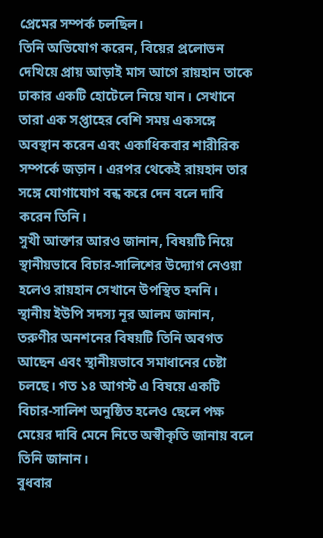প্রেমের সম্পর্ক চলছিল।
তিনি অভিযোগ করেন, বিয়ের প্রলোভন দেখিয়ে প্রায় আড়াই মাস আগে রায়হান তাকে ঢাকার একটি হোটেলে নিয়ে যান। সেখানে তারা এক সপ্তাহের বেশি সময় একসঙ্গে অবস্থান করেন এবং একাধিকবার শারীরিক সম্পর্কে জড়ান। এরপর থেকেই রায়হান তার সঙ্গে যোগাযোগ বন্ধ করে দেন বলে দাবি করেন তিনি।
সুখী আক্তার আরও জানান, বিষয়টি নিয়ে স্থানীয়ভাবে বিচার-সালিশের উদ্যোগ নেওয়া হলেও রায়হান সেখানে উপস্থিত হননি।
স্থানীয় ইউপি সদস্য নূর আলম জানান, তরুণীর অনশনের বিষয়টি তিনি অবগত আছেন এবং স্থানীয়ভাবে সমাধানের চেষ্টা চলছে। গত ১৪ আগস্ট এ বিষয়ে একটি বিচার-সালিশ অনুষ্ঠিত হলেও ছেলে পক্ষ মেয়ের দাবি মেনে নিতে অস্বীকৃতি জানায় বলে তিনি জানান।
বুধবার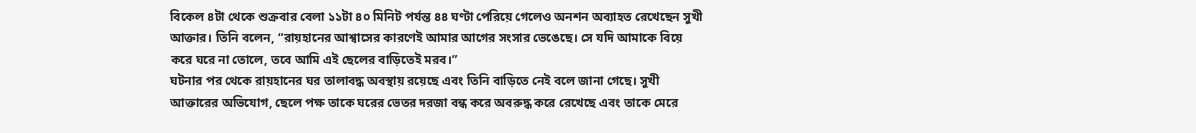বিকেল ৪টা থেকে শুক্রবার বেলা ১১টা ৪০ মিনিট পর্যন্ত ৪৪ ঘণ্টা পেরিয়ে গেলেও অনশন অব্যাহত রেখেছেন সুখী আক্তার। তিনি বলেন, “রায়হানের আশ্বাসের কারণেই আমার আগের সংসার ভেঙেছে। সে যদি আমাকে বিয়ে করে ঘরে না তোলে, তবে আমি এই ছেলের বাড়িতেই মরব।”
ঘটনার পর থেকে রায়হানের ঘর তালাবদ্ধ অবস্থায় রয়েছে এবং তিনি বাড়িতে নেই বলে জানা গেছে। সুখী আক্তারের অভিযোগ, ছেলে পক্ষ তাকে ঘরের ভেতর দরজা বন্ধ করে অবরুদ্ধ করে রেখেছে এবং তাকে মেরে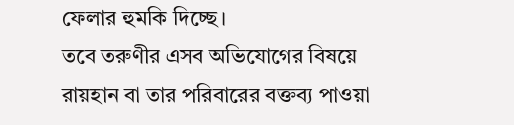ফেলার হুমকি দিচ্ছে।
তবে তরুণীর এসব অভিযোগের বিষয়ে রায়হান বা তার পরিবারের বক্তব্য পাওয়া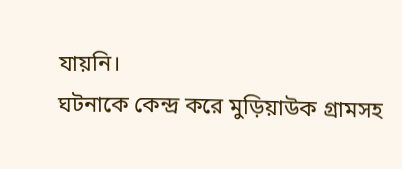যায়নি।
ঘটনাকে কেন্দ্র করে মুড়িয়াউক গ্রামসহ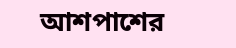আশপাশের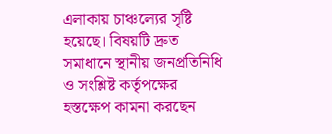এলাকায় চাঞ্চল্যের সৃষ্টি হয়েছে। বিষয়টি দ্রুত সমাধানে স্থানীয় জনপ্রতিনিধি ও সংশ্লিষ্ট কর্তৃপক্ষের হস্তক্ষেপ কামনা করছেন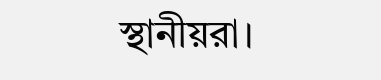স্থানীয়রা।